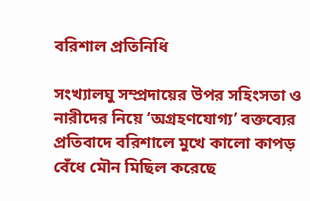বরিশাল প্রতিনিধি

সংখ্যালঘু সম্প্রদায়ের উপর সহিংসতা ও নারীদের নিয়ে ‘অগ্রহণযোগ্য’ বক্তব্যের প্রতিবাদে বরিশালে মুখে কালো কাপড় বেঁধে মৌন মিছিল করেছে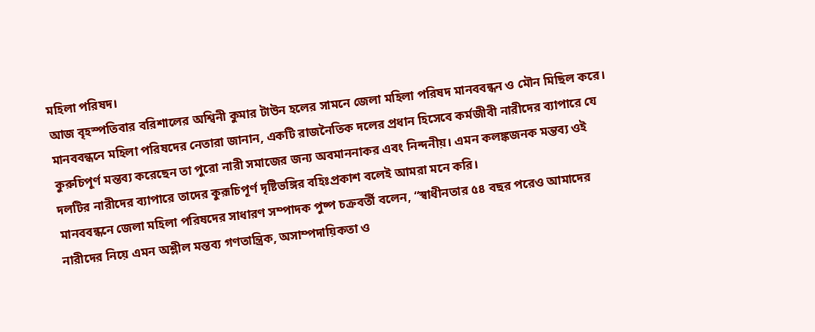মহিলা পরিষদ।
আজ বৃহস্পতিবার বরিশালের অশ্বিনী কুমার টাউন হলের সামনে জেলা মহিলা পরিষদ মানববন্ধন ও মৌন মিছিল করে।
মানববন্ধনে মহিলা পরিষদের নেতারা জানান, একটি রাজনৈতিক দলের প্রধান হিসেবে কর্মজীবী নারীদের ব্যাপারে যে কুরুচিপূর্ণ মন্তব্য করেছেন তা পুরো নারী সমাজের জন্য অবমাননাকর এবং নিন্দনীয়। এমন কলঙ্কজনক মন্তব্য ওই দলটির নারীদের ব্যাপারে তাদের কুরূচিপূর্ণ দৃষ্টিভঙ্গির বহিঃপ্রকাশ বলেই আমরা মনে করি।
মানববন্ধনে জেলা মহিলা পরিষদের সাধারণ সম্পাদক পুষ্প চক্রবর্তী বলেন, “স্বাধীনতার ৫৪ বছর পরেও আমাদের নারীদের নিয়ে এমন অশ্লীল মন্তব্য গণতান্ত্রিক, অসাম্পদায়িকতা ও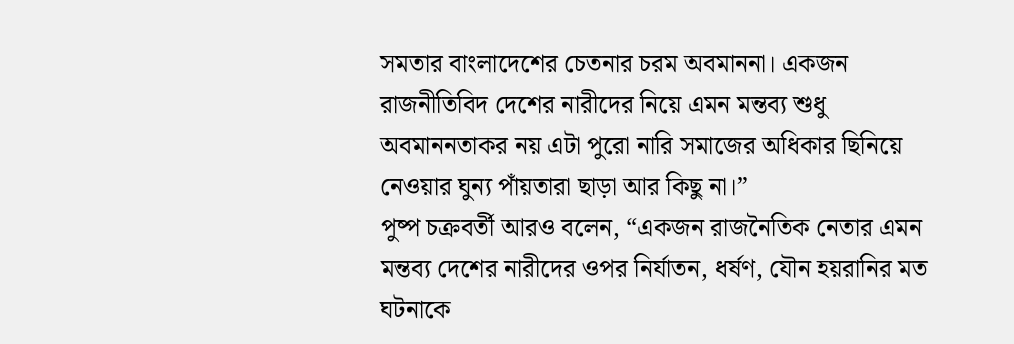সমতার বাংলাদেশের চেতনার চরম অবমাননা। একজন রাজনীতিবিদ দেশের নারীদের নিয়ে এমন মন্তব্য শুধু অবমাননতাকর নয় এটা পুরো নারি সমাজের অধিকার ছিনিয়ে নেওয়ার ঘুন্য পাঁয়তারা ছাড়া আর কিছু না।”
পুষ্প চক্রবর্তী আরও বলেন, “একজন রাজনৈতিক নেতার এমন মন্তব্য দেশের নারীদের ওপর নির্যাতন, ধর্ষণ, যৌন হয়রানির মত ঘটনাকে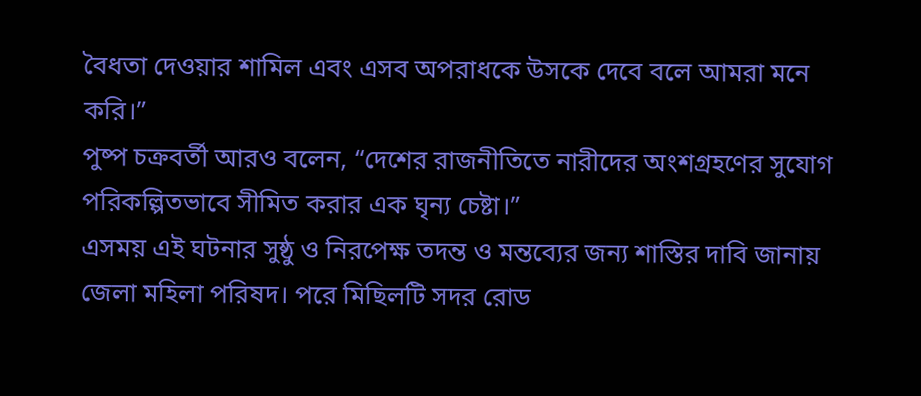বৈধতা দেওয়ার শামিল এবং এসব অপরাধকে উসকে দেবে বলে আমরা মনে করি।”
পুষ্প চক্রবর্তী আরও বলেন, “দেশের রাজনীতিতে নারীদের অংশগ্রহণের সুযোগ পরিকল্পিতভাবে সীমিত করার এক ঘৃন্য চেষ্টা।”
এসময় এই ঘটনার সুষ্ঠু ও নিরপেক্ষ তদন্ত ও মন্তব্যের জন্য শাস্তির দাবি জানায় জেলা মহিলা পরিষদ। পরে মিছিলটি সদর রোড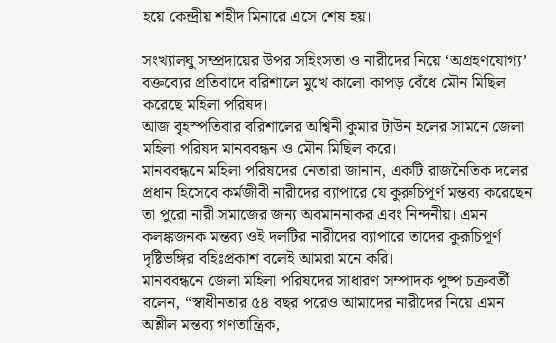হয়ে কেন্দ্রীয় শহীদ মিনারে এসে শেষ হয়।

সংখ্যালঘু সম্প্রদায়ের উপর সহিংসতা ও নারীদের নিয়ে ‘অগ্রহণযোগ্য’ বক্তব্যের প্রতিবাদে বরিশালে মুখে কালো কাপড় বেঁধে মৌন মিছিল করেছে মহিলা পরিষদ।
আজ বৃহস্পতিবার বরিশালের অশ্বিনী কুমার টাউন হলের সামনে জেলা মহিলা পরিষদ মানববন্ধন ও মৌন মিছিল করে।
মানববন্ধনে মহিলা পরিষদের নেতারা জানান, একটি রাজনৈতিক দলের প্রধান হিসেবে কর্মজীবী নারীদের ব্যাপারে যে কুরুচিপূর্ণ মন্তব্য করেছেন তা পুরো নারী সমাজের জন্য অবমাননাকর এবং নিন্দনীয়। এমন কলঙ্কজনক মন্তব্য ওই দলটির নারীদের ব্যাপারে তাদের কুরূচিপূর্ণ দৃষ্টিভঙ্গির বহিঃপ্রকাশ বলেই আমরা মনে করি।
মানববন্ধনে জেলা মহিলা পরিষদের সাধারণ সম্পাদক পুষ্প চক্রবর্তী বলেন, “স্বাধীনতার ৫৪ বছর পরেও আমাদের নারীদের নিয়ে এমন অশ্লীল মন্তব্য গণতান্ত্রিক,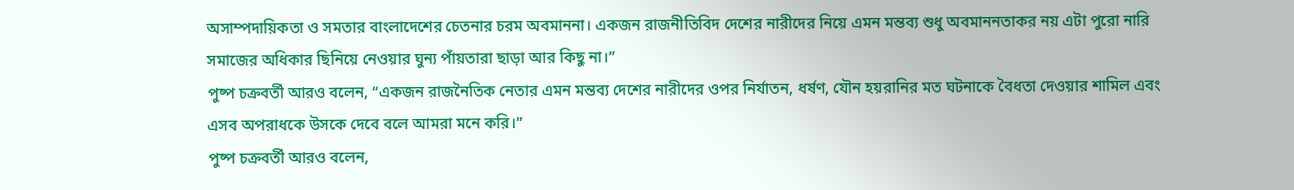অসাম্পদায়িকতা ও সমতার বাংলাদেশের চেতনার চরম অবমাননা। একজন রাজনীতিবিদ দেশের নারীদের নিয়ে এমন মন্তব্য শুধু অবমাননতাকর নয় এটা পুরো নারি সমাজের অধিকার ছিনিয়ে নেওয়ার ঘুন্য পাঁয়তারা ছাড়া আর কিছু না।”
পুষ্প চক্রবর্তী আরও বলেন, “একজন রাজনৈতিক নেতার এমন মন্তব্য দেশের নারীদের ওপর নির্যাতন, ধর্ষণ, যৌন হয়রানির মত ঘটনাকে বৈধতা দেওয়ার শামিল এবং এসব অপরাধকে উসকে দেবে বলে আমরা মনে করি।”
পুষ্প চক্রবর্তী আরও বলেন,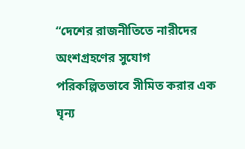“দেশের রাজনীতিতে নারীদের অংশগ্রহণের সুযোগ পরিকল্পিতভাবে সীমিত করার এক ঘৃন্য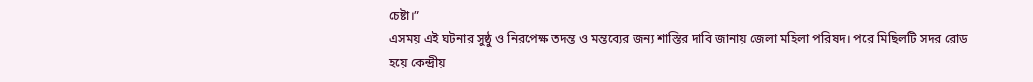চেষ্টা।”
এসময় এই ঘটনার সুষ্ঠু ও নিরপেক্ষ তদন্ত ও মন্তব্যের জন্য শাস্তির দাবি জানায় জেলা মহিলা পরিষদ। পরে মিছিলটি সদর রোড হয়ে কেন্দ্রীয়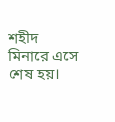শহীদ মিনারে এসে শেষ হয়।